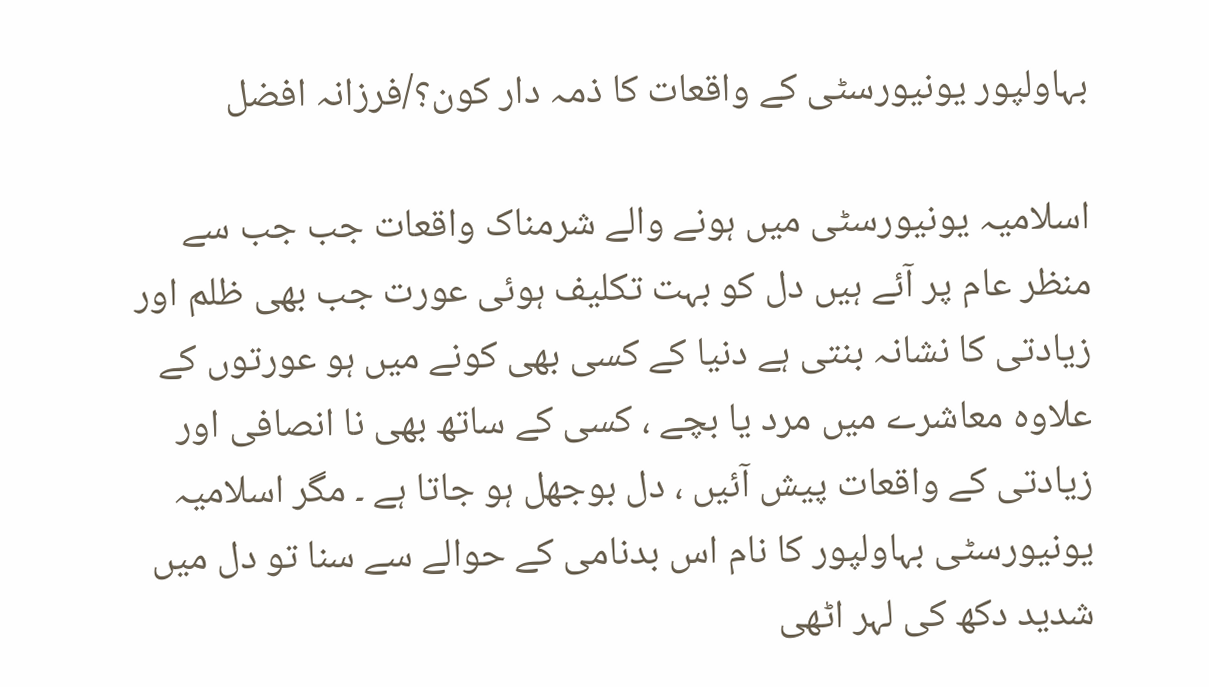بہاولپور یونیورسٹی کے واقعات کا ذمہ دار کون؟/فرزانہ افضل

اسلامیہ یونیورسٹی میں ہونے والے شرمناک واقعات جب جب سے منظر عام پر آئے ہیں دل کو بہت تکلیف ہوئی عورت جب بھی ظلم اور زیادتی کا نشانہ بنتی ہے دنیا کے کسی بھی کونے میں ہو عورتوں کے علاوہ معاشرے میں مرد یا بچے ، کسی کے ساتھ بھی نا انصافی اور زیادتی کے واقعات پیش آئیں ، دل بوجھل ہو جاتا ہے ۔ مگر اسلامیہ یونیورسٹی بہاولپور کا نام اس بدنامی کے حوالے سے سنا تو دل میں شدید دکھ کی لہر اٹھی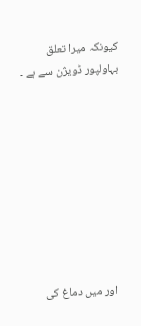کیونکہ میرا تعلق بہاولپور ڈویژن سے ہے ۔









اور میں دماغ کی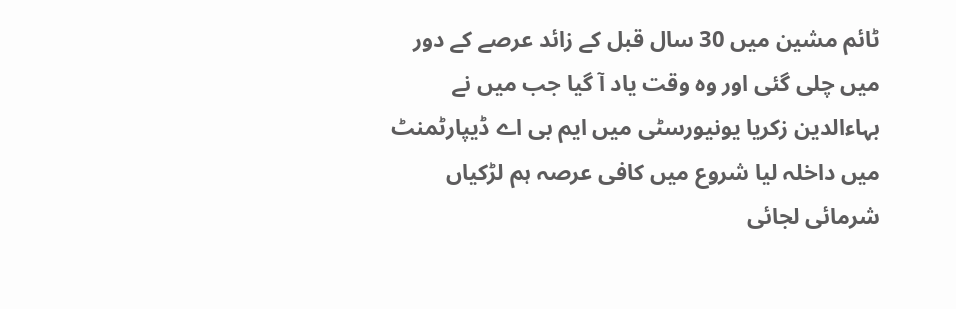ٹائم مشین میں 30 سال قبل کے زائد عرصے کے دور میں چلی گئی اور وہ وقت یاد آ گیا جب میں نے بہاءالدین زکریا یونیورسٹی میں ایم بی اے ڈیپارٹمنٹ میں داخلہ لیا شروع میں کافی عرصہ ہم لڑکیاں شرمائی لجائی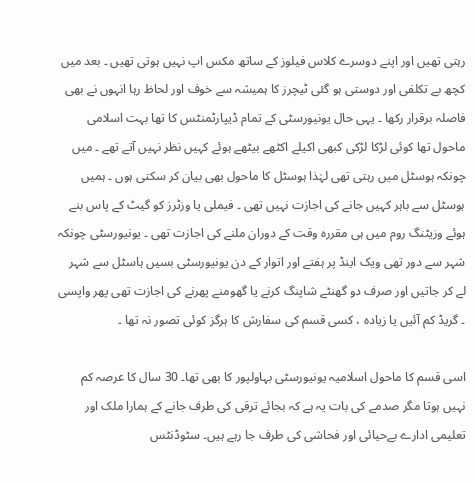رہتی تھیں اور اپنے دوسرے کلاس فیلوز کے ساتھ مکس اپ نہیں ہوتی تھیں ۔ بعد میں کچھ بے تکلفی اور دوستی ہو گئی ٹیچرز کا ہمیشہ سے خوف اور لحاظ رہا انہوں نے بھی فاصلہ برقرار رکھا ۔ یہی حال یونیورسٹی کے تمام ڈیپارٹمنٹس کا تھا بہت اسلامی ماحول تھا کوئی لڑکا لڑکی کبھی اکیلے اکٹھے بیٹھے ہوئے کہیں نظر نہیں آتے تھے ۔ میں چونکہ ہوسٹل میں رہتی تھی لہٰذا ہوسٹل کا ماحول بھی بیان کر سکتی ہوں ۔ ہمیں ہوسٹل سے باہر کہیں جانے کی اجازت نہیں تھی ۔ فیملی یا وزٹرز کو گیٹ کے پاس بنے ہوئے وزیٹنگ روم میں ہی مقررہ وقت کے دوران ملنے کی اجازت تھی ۔ یونیورسٹی چونکہ شہر سے دور تھی ویک اینڈ پر ہفتے اور اتوار کے دن یونیورسٹی بسیں ہاسٹل سے شہر لے کر جاتیں اور صرف دو گھنٹے شاپنگ کرنے یا گھومنے پھرنے کی اجازت تھی پھر واپسی ۔ گریڈ کم آئیں یا زیادہ ، کسی قسم کی سفارش کا ہرگز کوئی تصور نہ تھا ۔

اسی قسم کا ماحول اسلامیہ یونیورسٹی بہاولپور کا بھی تھا۔ 30 سال کا عرصہ کم نہیں ہوتا مگر صدمے کی بات یہ ہے کہ بجائے ترقی کی طرف جانے کے ہمارا ملک اور تعلیمی ادارے بےحیائی اور فحاشی کی طرف جا رہے ہیں۔ سٹوڈنٹس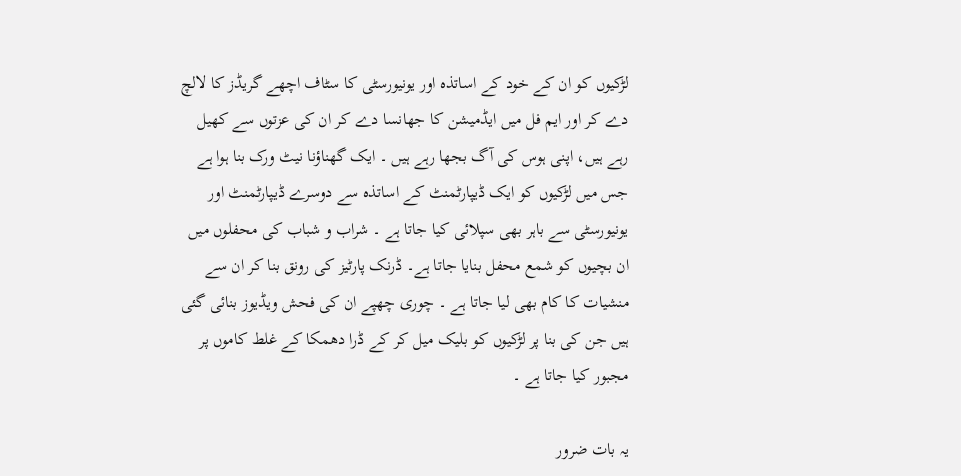لڑکیوں کو ان کے خود کے اساتذہ اور یونیورسٹی کا سٹاف اچھے گریڈز کا لالچ دے کر اور ایم فل میں ایڈمیشن کا جھانسا دے کر ان کی عزتوں سے کھیل رہے ہیں، اپنی ہوس کی آگ بجھا رہے ہیں ۔ ایک گھناؤنا نیٹ ورک بنا ہوا ہے جس میں لڑکیوں کو ایک ڈیپارٹمنٹ کے اساتذہ سے دوسرے ڈیپارٹمنٹ اور یونیورسٹی سے باہر بھی سپلائی کیا جاتا ہے ۔ شراب و شباب کی محفلوں میں ان بچیوں کو شمع محفل بنایا جاتا ہے۔ ڈرنک پارٹیز کی رونق بنا کر ان سے منشیات کا کام بھی لیا جاتا ہے ۔ چوری چھپے ان کی فحش ویڈیوز بنائی گئی ہیں جن کی بنا پر لڑکیوں کو بلیک میل کر کے ڈرا دھمکا کے غلط کاموں پر مجبور کیا جاتا ہے ۔

یہ بات ضرور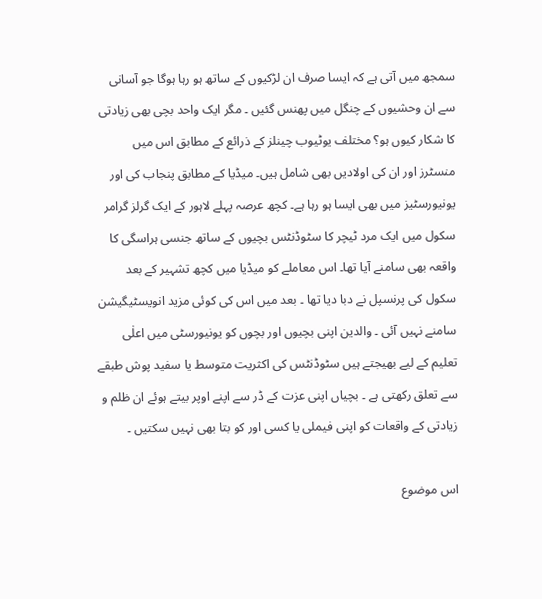سمجھ میں آتی ہے کہ ایسا صرف ان لڑکیوں کے ساتھ ہو رہا ہوگا جو آسانی سے ان وحشیوں کے چنگل میں پھنس گئیں ۔ مگر ایک واحد بچی بھی زیادتی کا شکار کیوں ہو؟ مختلف یوٹیوب چینلز کے ذرائع کے مطابق اس میں منسٹرز اور ان کی اولادیں بھی شامل ہیں۔ میڈیا کے مطابق پنجاب کی اور یونیورسٹیز میں بھی ایسا ہو رہا ہے۔ کچھ عرصہ پہلے لاہور کے ایک گرلز گرامر سکول میں ایک مرد ٹیچر کا سٹوڈنٹس بچیوں کے ساتھ جنسی ہراسگی کا واقعہ بھی سامنے آیا تھا۔ اس معاملے کو میڈیا میں کچھ تشہیر کے بعد سکول کی پرنسپل نے دبا دیا تھا ۔ بعد میں اس کی کوئی مزید انویسٹیگیشن سامنے نہیں آئی ۔ والدین اپنی بچیوں اور بچوں کو یونیورسٹی میں اعلٰی تعلیم کے لیے بھیجتے ہیں سٹوڈنٹس کی اکثریت متوسط یا سفید پوش طبقے سے تعلق رکھتی ہے ۔ بچیاں اپنی عزت کے ڈر سے اپنے اوپر بیتے ہوئے ان ظلم و زیادتی کے واقعات کو اپنی فیملی یا کسی اور کو بتا بھی نہیں سکتیں ۔

اس موضوع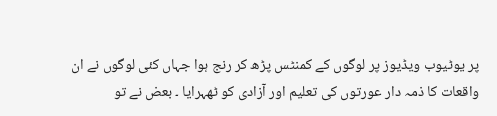پر یوٹیوب ویڈیوز پر لوگوں کے کمنٹس پڑھ کر رنج ہوا جہاں کئی لوگوں نے ان واقعات کا ذمہ دار عورتوں کی تعلیم اور آزادی کو ٹھہرایا ۔ بعض نے تو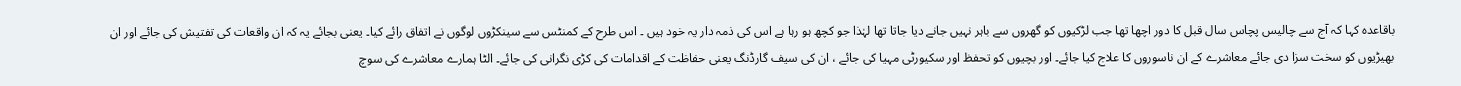باقاعدہ کہا کہ آج سے چالیس پچاس سال قبل کا دور اچھا تھا جب لڑکیوں کو گھروں سے باہر نہیں جانے دیا جاتا تھا لہٰذا جو کچھ ہو رہا ہے اس کی ذمہ دار یہ خود ہیں ۔ اس طرح کے کمنٹس سے سینکڑوں لوگوں نے اتفاق رائے کیا۔ یعنی بجائے یہ کہ ان واقعات کی تفتیش کی جائے اور ان بھیڑیوں کو سخت سزا دی جائے معاشرے کے ان ناسوروں کا علاج کیا جائے۔ اور بچیوں کو تحفظ اور سکیورٹی مہیا کی جائے ، ان کی سیف گارڈنگ یعنی حفاظت کے اقدامات کی کڑی نگرانی کی جائے۔ الٹا ہمارے معاشرے کی سوچ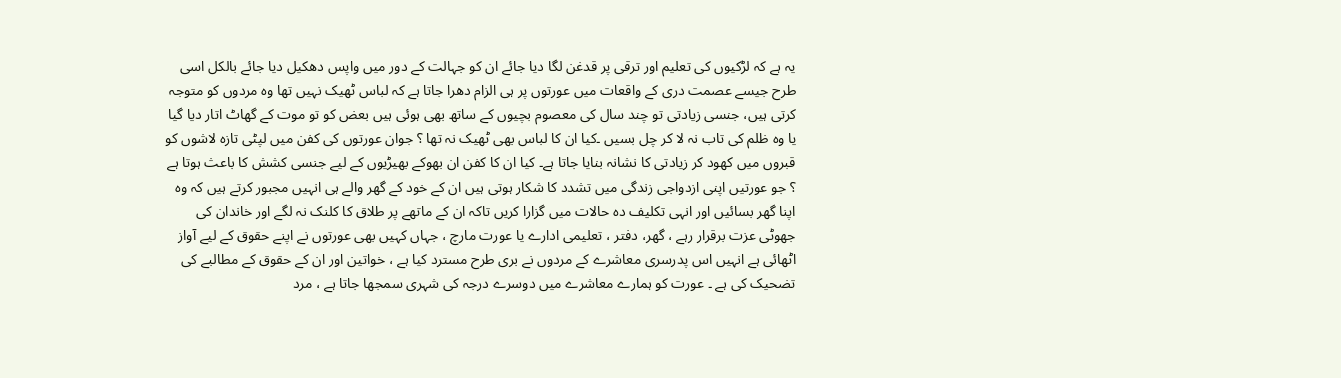یہ ہے کہ لڑکیوں کی تعلیم اور ترقی پر قدغن لگا دیا جائے ان کو جہالت کے دور میں واپس دھکیل دیا جائے بالکل اسی طرح جیسے عصمت دری کے واقعات میں عورتوں پر ہی الزام دھرا جاتا ہے کہ لباس ٹھیک نہیں تھا وہ مردوں کو متوجہ کرتی ہیں، جنسی زیادتی تو چند سال کی معصوم بچیوں کے ساتھ بھی ہوئی ہیں بعض کو تو موت کے گھاٹ اتار دیا گیا یا وہ ظلم کی تاب نہ لا کر چل بسیں ۔کیا ان کا لباس بھی ٹھیک نہ تھا ؟ جوان عورتوں کی کفن میں لپٹی تازہ لاشوں کو قبروں میں کھود کر زیادتی کا نشانہ بنایا جاتا ہے۔ کیا ان کا کفن ان بھوکے بھیڑیوں کے لیے جنسی کشش کا باعث ہوتا ہے ؟ جو عورتیں اپنی ازدواجی زندگی میں تشدد کا شکار ہوتی ہیں ان کے خود کے گھر والے ہی انہیں مجبور کرتے ہیں کہ وہ اپنا گھر بسائیں اور انہی تکلیف دہ حالات میں گزارا کریں تاکہ ان کے ماتھے پر طلاق کا کلنک نہ لگے اور خاندان کی جھوٹی عزت برقرار رہے ، گھر، دفتر ، تعلیمی ادارے یا عورت مارچ ، جہاں کہیں بھی عورتوں نے اپنے حقوق کے لیے آواز اٹھائی ہے انہیں اس پدرسری معاشرے کے مردوں نے بری طرح مسترد کیا ہے ، خواتین اور ان کے حقوق کے مطالبے کی تضحیک کی ہے ۔ عورت کو ہمارے معاشرے میں دوسرے درجہ کی شہری سمجھا جاتا ہے ، مرد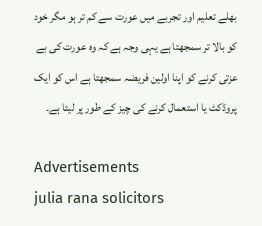بھلے تعلیم اور تجربے میں عورت سے کم تر ہو مگر خود کو بالا تر سمجھتا ہے یہی وجہ ہے کہ وہ عورت کی بے عزتی کرنے کو اپنا اولین فریضہ سمجھتا ہے اس کو ایک پروڈکٹ یا استعمال کرنے کی چیز کے طور پر لیتا ہے۔

Advertisements
julia rana solicitors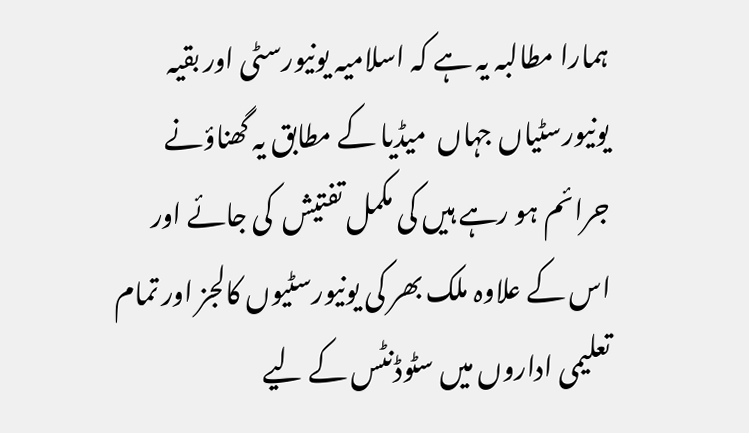ہمارا مطالبہ یہ ہے کہ اسلامیہ یونیورسٹی اور بقیہ یونیورسٹیاں جہاں  میڈیا کے مطابق یہ گھناؤنے جرائم ہو رہے ہیں کی مکمل تفتیش  کی جائے اور اس کے علاوہ ملک بھر کی یونیورسٹیوں کالجز اور تمام تعلیمی اداروں میں سٹوڈنٹس کے لیے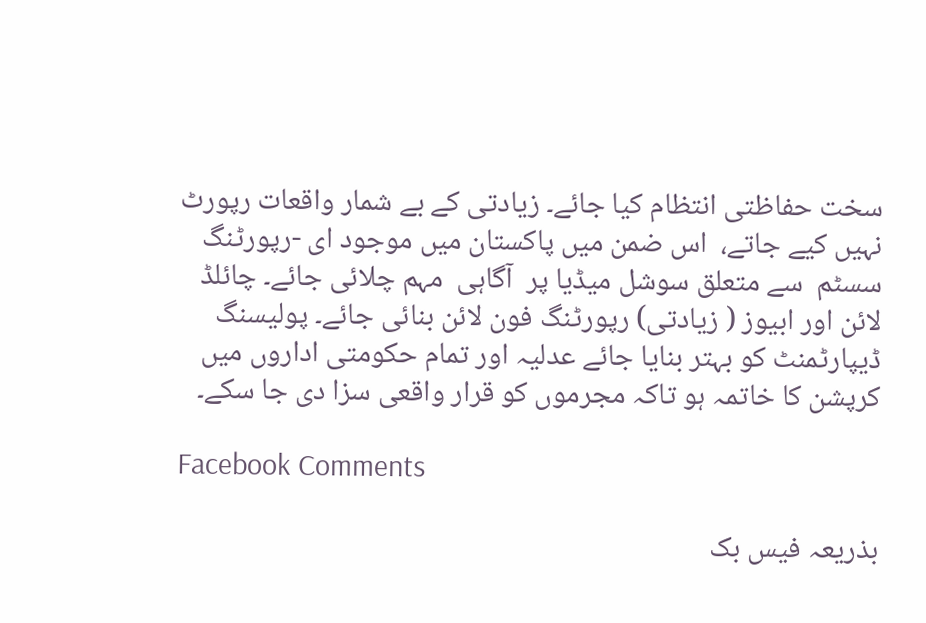سخت حفاظتی انتظام کیا جائے۔ زیادتی کے بے شمار واقعات رپورٹ نہیں کیے جاتے،  اس ضمن میں پاکستان میں موجود ای -رپورٹنگ سسٹم  سے متعلق سوشل میڈیا پر  آگاہی  مہم چلائی جائے۔ چائلڈ لائن اور ابیوز ( زیادتی) رپورٹنگ فون لائن بنائی جائے۔ پولیسنگ ڈیپارٹمنٹ کو بہتر بنایا جائے عدلیہ اور تمام حکومتی اداروں میں کرپشن کا خاتمہ ہو تاکہ مجرموں کو قرار واقعی سزا دی جا سکے۔

Facebook Comments

بذریعہ فیس بک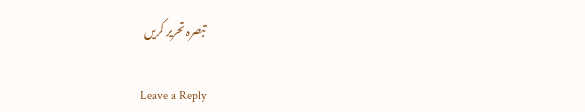تبصرہ تحریر کریں

Leave a Reply